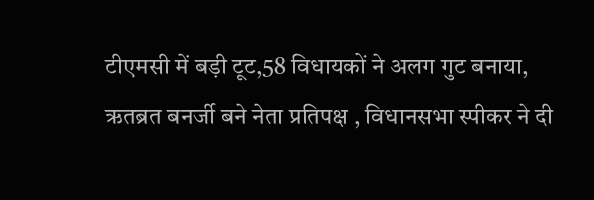टीएमसी में बड़ी टूट,58 विधायकों ने अलग गुट बनाया, ऋतब्रत बनर्जी बने नेता प्रतिपक्ष , विधानसभा स्पीकर ने दी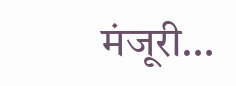मंजूरी…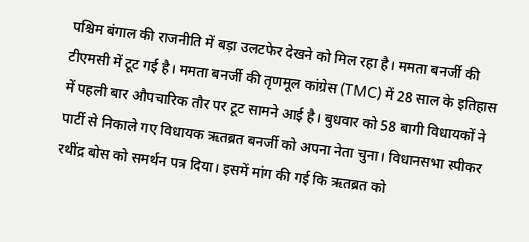पश्चिम बंगाल की राजनीति में बड़ा उलटफेर देखने को मिल रहा है। ममता बनर्जी की टीएमसी में टूट गई है। ममता बनर्जी की तृणमूल कांग्रेस (TMC) में 28 साल के इतिहास में पहली बार औपचारिक तौर पर टूट सामने आई है। बुधवार को 58 बागी विधायकों ने पार्टी से निकाले गए विधायक ऋतब्रत बनर्जी को अपना नेता चुना। विधानसभा स्पीकर रथींद्र बोस को समर्थन पत्र दिया। इसमें मांग की गई कि ऋतब्रत को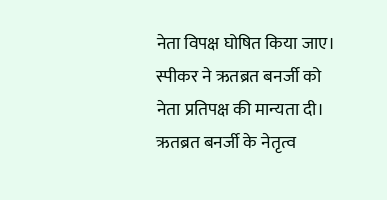नेता विपक्ष घोषित किया जाए। स्पीकर ने ऋतब्रत बनर्जी को नेता प्रतिपक्ष की मान्यता दी। ऋतब्रत बनर्जी के नेतृत्व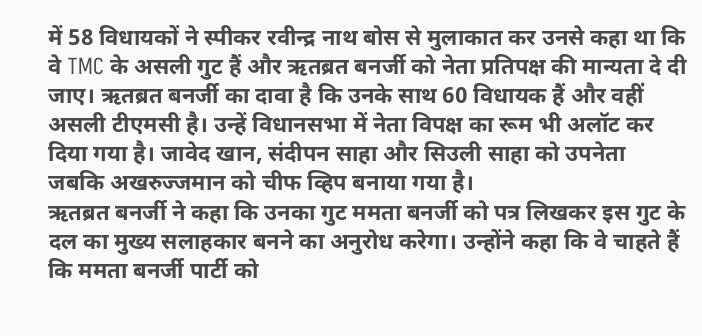में 58 विधायकों ने स्पीकर रवीन्द्र नाथ बोस से मुलाकात कर उनसे कहा था कि वे TMC के असली गुट हैं और ऋतब्रत बनर्जी को नेता प्रतिपक्ष की मान्यता दे दी जाए। ऋतब्रत बनर्जी का दावा है कि उनके साथ 60 विधायक हैं और वहीं असली टीएमसी है। उन्हें विधानसभा में नेता विपक्ष का रूम भी अलॉट कर दिया गया है। जावेद खान, संदीपन साहा और सिउली साहा को उपनेता जबकि अखरुज्जमान को चीफ व्हिप बनाया गया है।
ऋतब्रत बनर्जी ने कहा कि उनका गुट ममता बनर्जी को पत्र लिखकर इस गुट के दल का मुख्य सलाहकार बनने का अनुरोध करेगा। उन्होंने कहा कि वे चाहते हैं कि ममता बनर्जी पार्टी को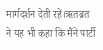मार्गदर्शन देती रहें।ऋतब्रत ने यह भी कहा कि मैंने पार्टी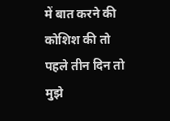में बात करने की कोशिश की तो पहले तीन दिन तो मुझे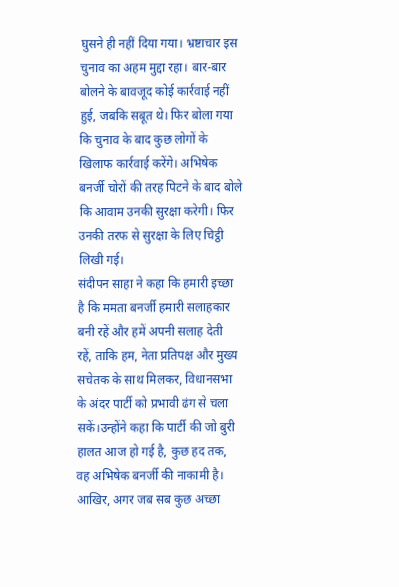घुसने ही नहीं दिया गया। भ्रष्टाचार इस चुनाव का अहम मुद्दा रहा। बार-बार बोलने के बावजूद कोई कार्रवाई नहीं हुई, जबकि सबूत थे। फिर बोला गया कि चुनाव के बाद कुछ लोगों के खिलाफ कार्रवाई करेंगे। अभिषेक बनर्जी चोरों की तरह पिटने के बाद बोले कि आवाम उनकी सुरक्षा करेगी। फिर उनकी तरफ से सुरक्षा के लिए चिट्ठी लिखी गई।
संदीपन साहा ने कहा कि हमारी इच्छा है कि ममता बनर्जी हमारी सलाहकार बनी रहें और हमें अपनी सलाह देती रहें, ताकि हम, नेता प्रतिपक्ष और मुख्य सचेतक के साथ मिलकर, विधानसभा के अंदर पार्टी को प्रभावी ढंग से चला सकें।उन्होंने कहा कि पार्टी की जो बुरी हालत आज हो गई है, कुछ हद तक, वह अभिषेक बनर्जी की नाकामी है। आखिर, अगर जब सब कुछ अच्छा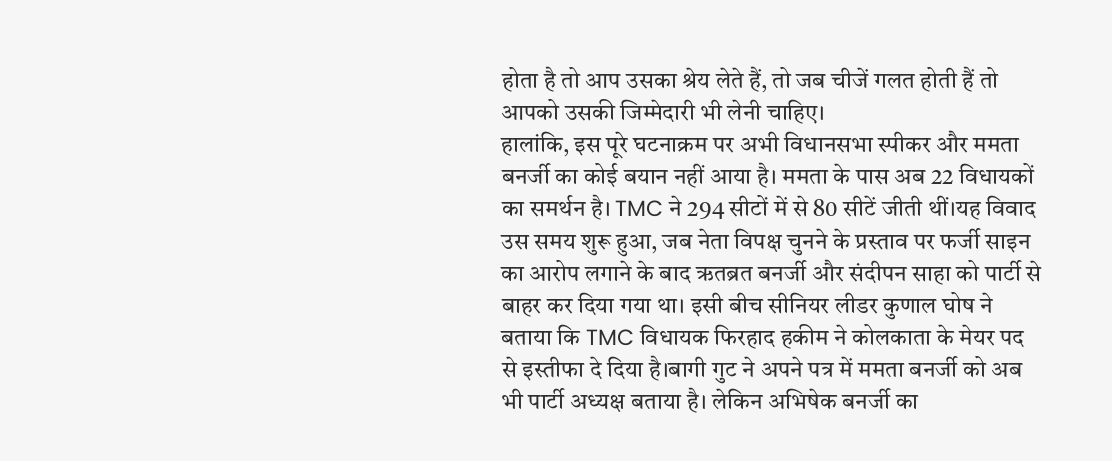होता है तो आप उसका श्रेय लेते हैं, तो जब चीजें गलत होती हैं तो आपको उसकी जिम्मेदारी भी लेनी चाहिए।
हालांकि, इस पूरे घटनाक्रम पर अभी विधानसभा स्पीकर और ममता बनर्जी का कोई बयान नहीं आया है। ममता के पास अब 22 विधायकों का समर्थन है। TMC ने 294 सीटों में से 80 सीटें जीती थीं।यह विवाद उस समय शुरू हुआ, जब नेता विपक्ष चुनने के प्रस्ताव पर फर्जी साइन का आरोप लगाने के बाद ऋतब्रत बनर्जी और संदीपन साहा को पार्टी से बाहर कर दिया गया था। इसी बीच सीनियर लीडर कुणाल घोष ने बताया कि TMC विधायक फिरहाद हकीम ने कोलकाता के मेयर पद से इस्तीफा दे दिया है।बागी गुट ने अपने पत्र में ममता बनर्जी को अब भी पार्टी अध्यक्ष बताया है। लेकिन अभिषेक बनर्जी का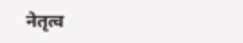नेतृत्व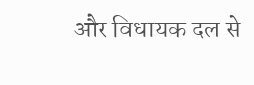और विधायक दल से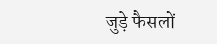जुड़े फैसलों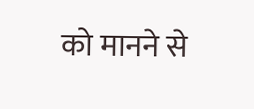को मानने से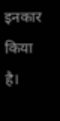इनकार किया है।